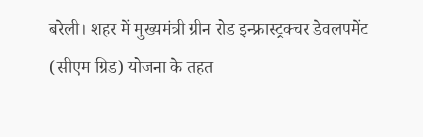बरेली। शहर में मुख्यमंत्री ग्रीन रोड इन्फ्रास्ट्रक्चर डेवलपमेंट (सीएम ग्रिड) योजना के तहत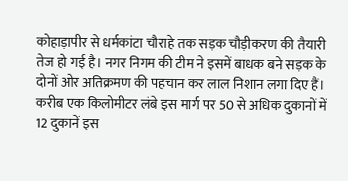कोहाड़ापीर से धर्मकांटा चौराहे तक सड़क चौड़ीकरण की तैयारी तेज हो गई है। नगर निगम की टीम ने इसमें बाधक बने सड़क के दोनों ओर अतिक्रमण की पहचान कर लाल निशान लगा दिए हैं। करीब एक किलोमीटर लंबे इस मार्ग पर 50 से अधिक दुकानों में 12 दुकानें इस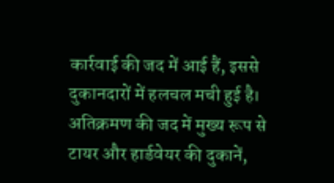कार्रवाई की जद में आई हैं, इससे दुकानदारों में हलचल मची हुई है।
अतिक्रमण की जद में मुख्य रूप से टायर और हार्डवेयर की दुकानें,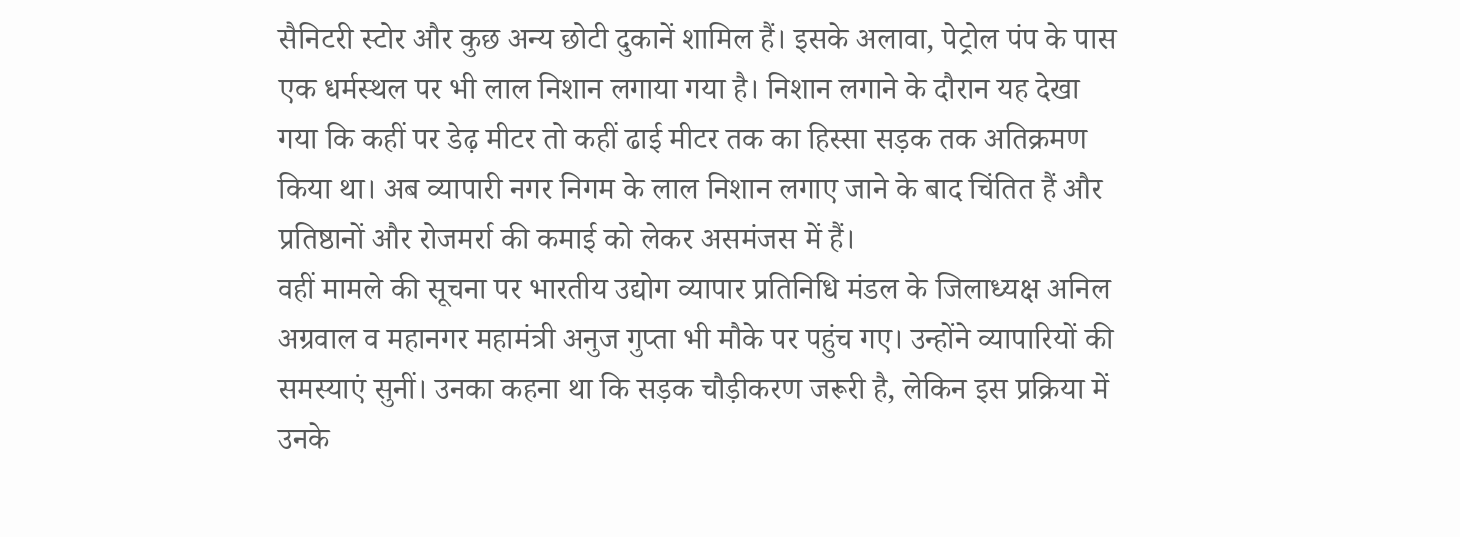सैनिटरी स्टोर और कुछ अन्य छोटी दुकानें शामिल हैं। इसके अलावा, पेट्रोल पंप के पास एक धर्मस्थल पर भी लाल निशान लगाया गया है। निशान लगाने के दौरान यह देखा गया कि कहीं पर डेढ़ मीटर तो कहीं ढाई मीटर तक का हिस्सा सड़क तक अतिक्रमण किया था। अब व्यापारी नगर निगम के लाल निशान लगाए जाने के बाद चिंतित हैं और प्रतिष्ठानों और रोजमर्रा की कमाई को लेकर असमंजस में हैं।
वहीं मामले की सूचना पर भारतीय उद्योग व्यापार प्रतिनिधि मंडल के जिलाध्यक्ष अनिल अग्रवाल व महानगर महामंत्री अनुज गुप्ता भी मौके पर पहुंच गए। उन्होंने व्यापारियों की समस्याएं सुनीं। उनका कहना था कि सड़क चौड़ीकरण जरूरी है, लेकिन इस प्रक्रिया में उनके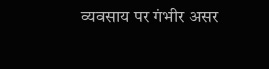व्यवसाय पर गंभीर असर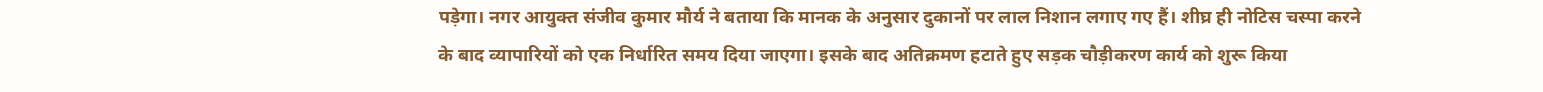पड़ेगा। नगर आयुक्त संजीव कुमार मौर्य ने बताया कि मानक के अनुसार दुकानों पर लाल निशान लगाए गए हैं। शीघ्र ही नोटिस चस्पा करने के बाद व्यापारियों को एक निर्धारित समय दिया जाएगा। इसके बाद अतिक्रमण हटाते हुए सड़क चौड़ीकरण कार्य को शुरू किया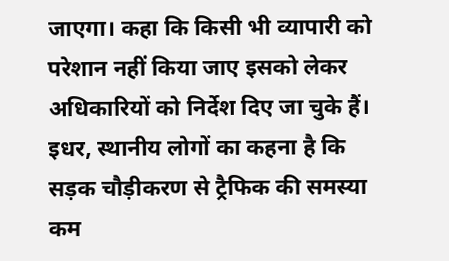जाएगा। कहा कि किसी भी व्यापारी को परेशान नहीं किया जाए इसको लेकर अधिकारियों को निर्देश दिए जा चुके हैं। इधर, स्थानीय लोगों का कहना है कि सड़क चौड़ीकरण से ट्रैफिक की समस्या कम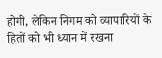होगी, लेकिन निगम को व्यापारियों के हितों को भी ध्यान में रखना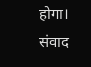होगा। संवाद